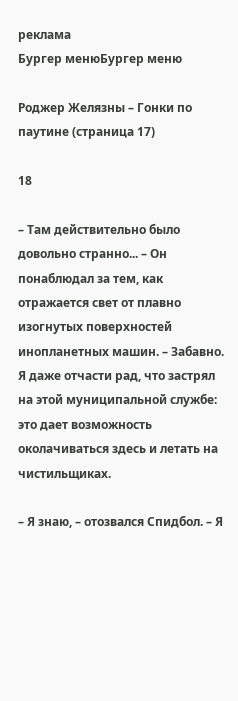реклама
Бургер менюБургер меню

Роджер Желязны – Гонки по паутине (страница 17)

18

– Там действительно было довольно странно... – Он понаблюдал за тем, как отражается свет от плавно изогнутых поверхностей инопланетных машин. – Забавно. Я даже отчасти рад, что застрял на этой муниципальной службе: это дает возможность околачиваться здесь и летать на чистильщиках.

– Я знаю, – отозвался Спидбол. – Я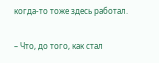когда-то тоже здесь работал.

– Что, до того, как стал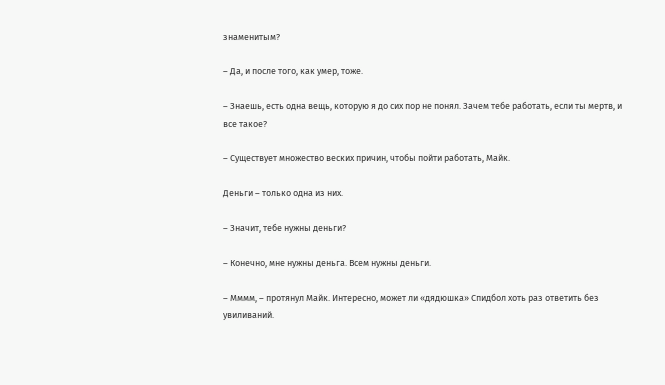знаменитым?

– Да, и после того, как умер, тоже.

– Знаешь, есть одна вещь, которую я до сих пор не понял. Зачем тебе работать, если ты мертв, и все такое?

– Существует множество веских причин, чтобы пойти работать, Майк.

Деньги – только одна из них.

– Значит, тебе нужны деньги?

– Конечно, мне нужны деньга. Всем нужны деньги.

– Мммм, – протянул Майк. Интересно, может ли «дядюшка» Спидбол хоть раз ответить без увиливаний.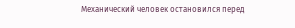Механический человек остановился перед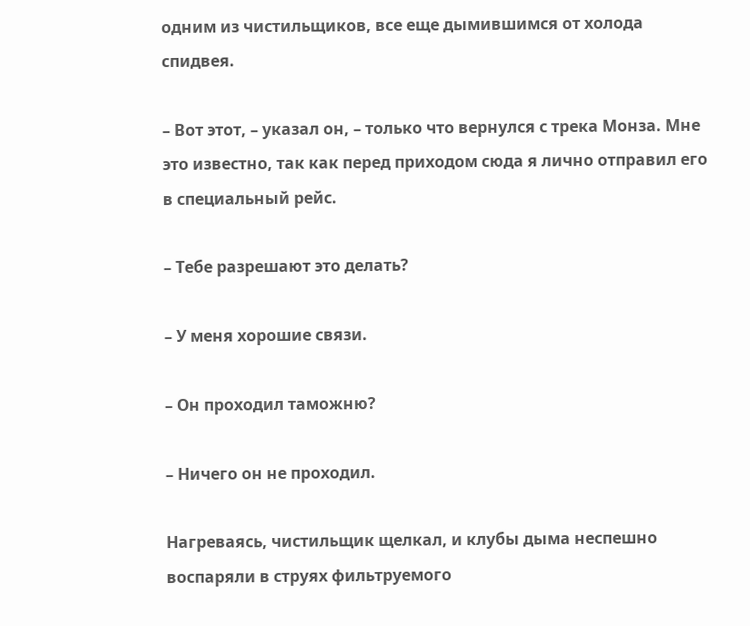одним из чистильщиков, все еще дымившимся от холода спидвея.

– Вот этот, – указал он, – только что вернулся с трека Монза. Мне это известно, так как перед приходом сюда я лично отправил его в специальный рейс.

– Тебе разрешают это делать?

– У меня хорошие связи.

– Он проходил таможню?

– Ничего он не проходил.

Нагреваясь, чистильщик щелкал, и клубы дыма неспешно воспаряли в струях фильтруемого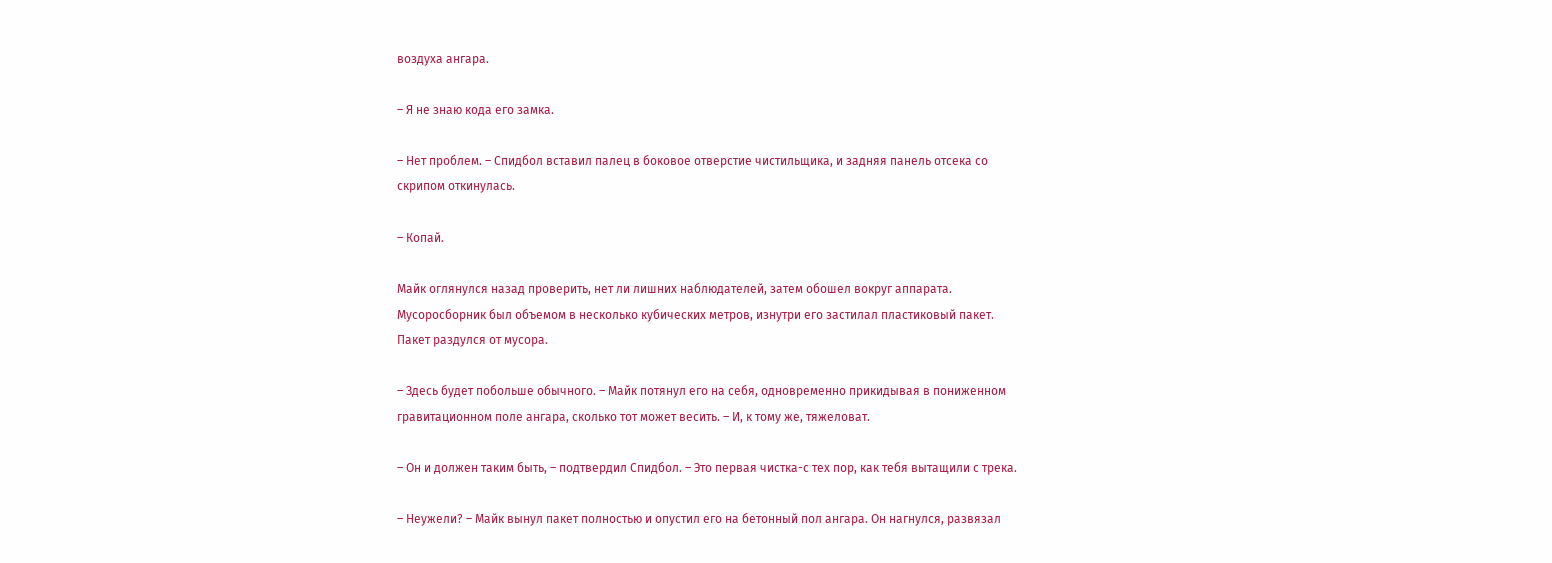воздуха ангара.

– Я не знаю кода его замка.

– Нет проблем. – Спидбол вставил палец в боковое отверстие чистильщика, и задняя панель отсека со скрипом откинулась.

– Копай.

Майк оглянулся назад проверить, нет ли лишних наблюдателей, затем обошел вокруг аппарата. Мусоросборник был объемом в несколько кубических метров, изнутри его застилал пластиковый пакет. Пакет раздулся от мусора.

– Здесь будет побольше обычного. – Майк потянул его на себя, одновременно прикидывая в пониженном гравитационном поле ангара, сколько тот может весить. – И, к тому же, тяжеловат.

– Он и должен таким быть, – подтвердил Спидбол. – Это первая чистка-с тех пор, как тебя вытащили с трека.

– Неужели? – Майк вынул пакет полностью и опустил его на бетонный пол ангара. Он нагнулся, развязал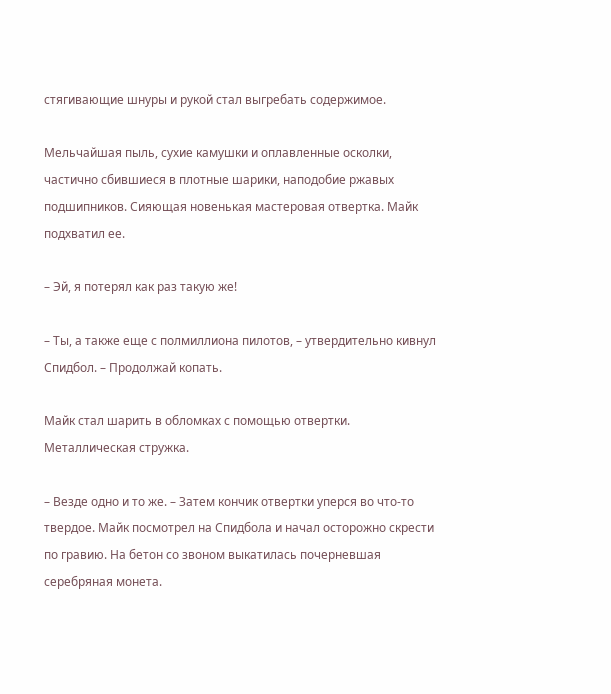стягивающие шнуры и рукой стал выгребать содержимое.

Мельчайшая пыль, сухие камушки и оплавленные осколки, частично сбившиеся в плотные шарики, наподобие ржавых подшипников. Сияющая новенькая мастеровая отвертка. Майк подхватил ее.

– Эй, я потерял как раз такую же!

– Ты, а также еще с полмиллиона пилотов, – утвердительно кивнул Спидбол. – Продолжай копать.

Майк стал шарить в обломках с помощью отвертки. Металлическая стружка.

– Везде одно и то же. – Затем кончик отвертки уперся во что-то твердое. Майк посмотрел на Спидбола и начал осторожно скрести по гравию. На бетон со звоном выкатилась почерневшая серебряная монета.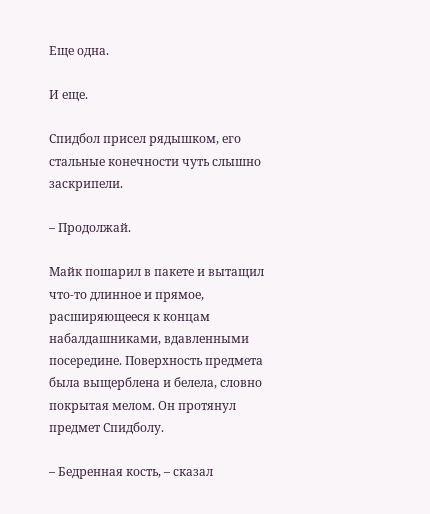Еще одна.

И еще.

Спидбол присел рядышком, его стальные конечности чуть слышно заскрипели.

– Продолжай.

Майк пошарил в пакете и вытащил что-то длинное и прямое, расширяющееся к концам набалдашниками, вдавленными посередине. Поверхность предмета была выщерблена и белела, словно покрытая мелом. Он протянул предмет Спидболу.

– Бедренная кость, – сказал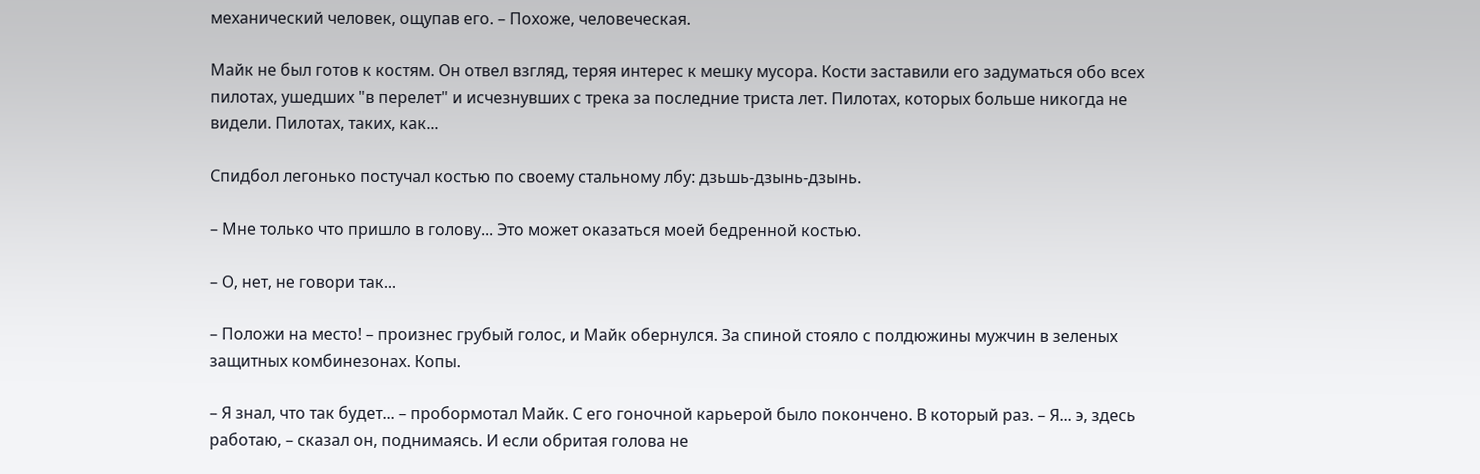механический человек, ощупав его. – Похоже, человеческая.

Майк не был готов к костям. Он отвел взгляд, теряя интерес к мешку мусора. Кости заставили его задуматься обо всех пилотах, ушедших "в перелет" и исчезнувших с трека за последние триста лет. Пилотах, которых больше никогда не видели. Пилотах, таких, как...

Спидбол легонько постучал костью по своему стальному лбу: дзьшь-дзынь-дзынь.

– Мне только что пришло в голову... Это может оказаться моей бедренной костью.

– О, нет, не говори так...

– Положи на место! – произнес грубый голос, и Майк обернулся. За спиной стояло с полдюжины мужчин в зеленых защитных комбинезонах. Копы.

– Я знал, что так будет... – пробормотал Майк. С его гоночной карьерой было покончено. В который раз. – Я... э, здесь работаю, – сказал он, поднимаясь. И если обритая голова не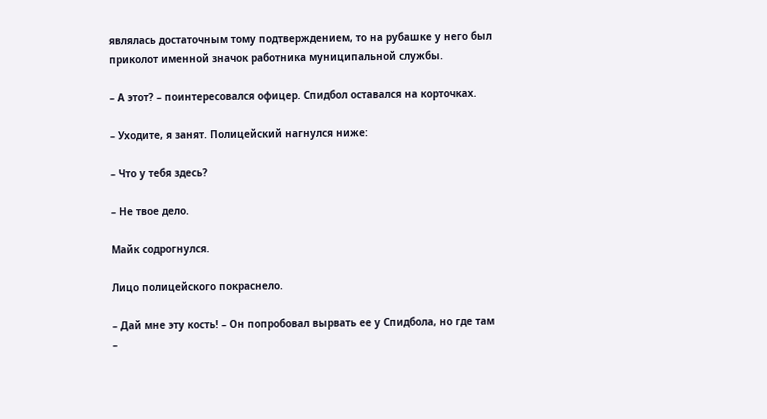являлась достаточным тому подтверждением, то на рубашке у него был приколот именной значок работника муниципальной службы.

– А этот? – поинтересовался офицер. Спидбол оставался на корточках.

– Уходите, я занят. Полицейский нагнулся ниже:

– Что у тебя здесь?

– Не твое дело.

Майк содрогнулся.

Лицо полицейского покраснело.

– Дай мне эту кость! – Он попробовал вырвать ее у Спидбола, но где там –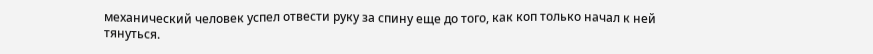механический человек успел отвести руку за спину еще до того, как коп только начал к ней тянуться.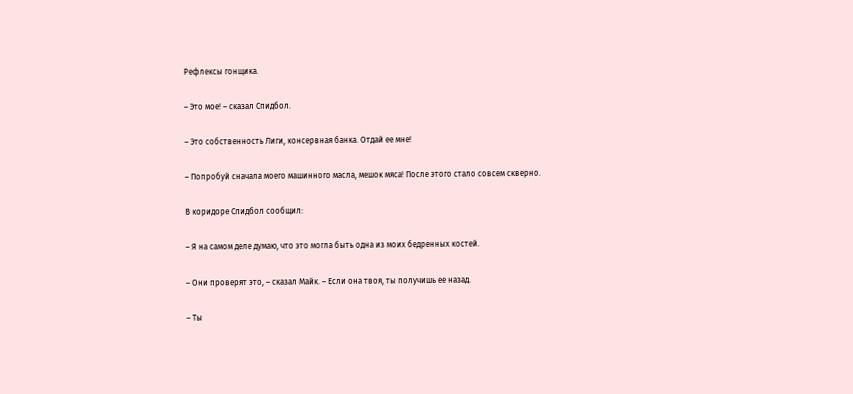Рефлексы гонщика.

– Это мое! – сказал Спидбол.

– Это собственность Лиги, консервная банка. Отдай ее мне!

– Попробуй сначала моего машинного масла, мешок мяса! После этого стало совсем скверно.

В коридоре Спидбол сообщил:

– Я на самом деле думаю, что это могла быть одна из моих бедренных костей.

– Они проверят это, – сказал Майк. – Если она твоя, ты получишь ее назад.

– Ты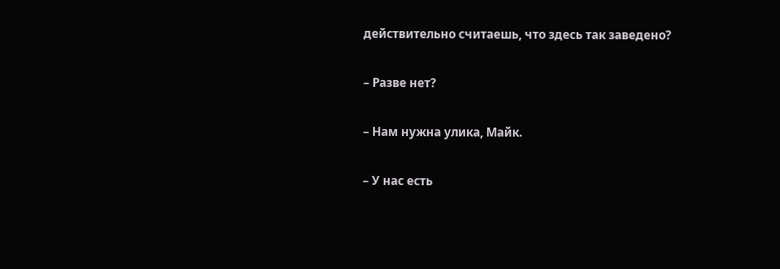действительно считаешь, что здесь так заведено?

– Разве нет?

– Нам нужна улика, Майк.

– У нас есть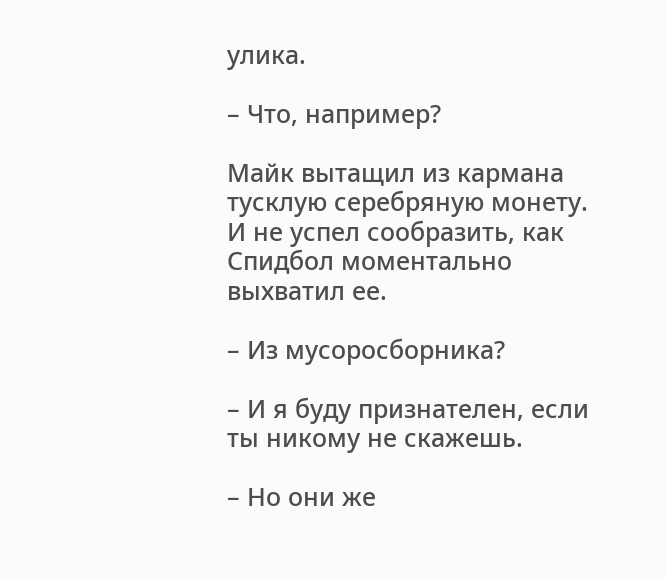улика.

– Что, например?

Майк вытащил из кармана тусклую серебряную монету. И не успел сообразить, как Спидбол моментально выхватил ее.

– Из мусоросборника?

– И я буду признателен, если ты никому не скажешь.

– Но они же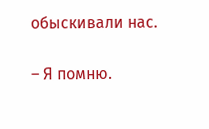обыскивали нас.

– Я помню.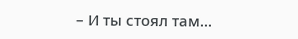– И ты стоял там...